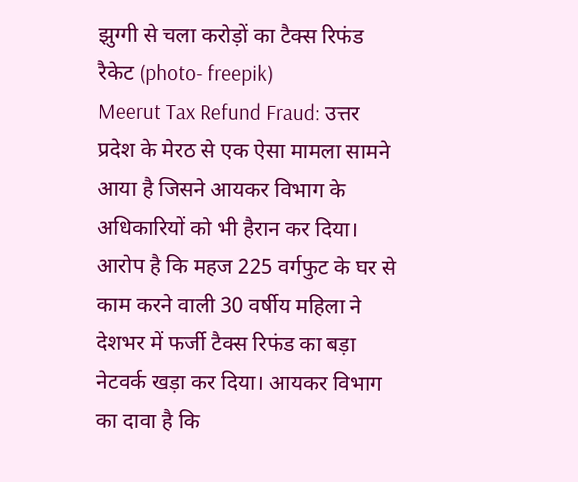झुग्गी से चला करोड़ों का टैक्स रिफंड रैकेट (photo- freepik)
Meerut Tax Refund Fraud: उत्तर प्रदेश के मेरठ से एक ऐसा मामला सामने आया है जिसने आयकर विभाग के अधिकारियों को भी हैरान कर दिया। आरोप है कि महज 225 वर्गफुट के घर से काम करने वाली 30 वर्षीय महिला ने देशभर में फर्जी टैक्स रिफंड का बड़ा नेटवर्क खड़ा कर दिया। आयकर विभाग का दावा है कि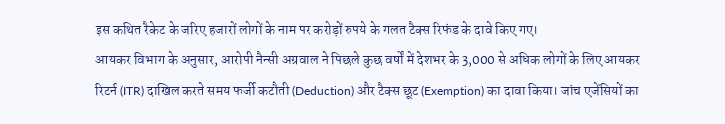इस कथित रैकेट के जरिए हजारों लोगों के नाम पर करोड़ों रुपये के गलत टैक्स रिफंड के दावे किए गए।
आयकर विभाग के अनुसार, आरोपी नैन्सी अग्रवाल ने पिछले कुछ वर्षों में देशभर के 3,000 से अधिक लोगों के लिए आयकर रिटर्न (ITR) दाखिल करते समय फर्जी कटौती (Deduction) और टैक्स छूट (Exemption) का दावा किया। जांच एजेंसियों का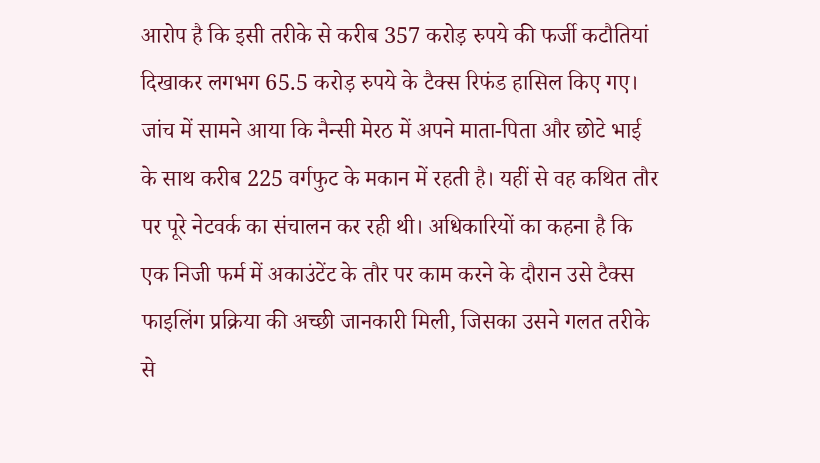आरोप है कि इसी तरीके से करीब 357 करोड़ रुपये की फर्जी कटौतियां दिखाकर लगभग 65.5 करोड़ रुपये के टैक्स रिफंड हासिल किए गए।
जांच में सामने आया कि नैन्सी मेरठ में अपने माता-पिता और छोटे भाई के साथ करीब 225 वर्गफुट के मकान में रहती है। यहीं से वह कथित तौर पर पूरे नेटवर्क का संचालन कर रही थी। अधिकारियों का कहना है कि एक निजी फर्म में अकाउंटेंट के तौर पर काम करने के दौरान उसे टैक्स फाइलिंग प्रक्रिया की अच्छी जानकारी मिली, जिसका उसने गलत तरीके से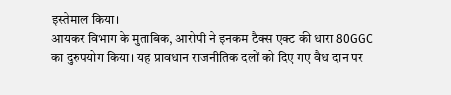इस्तेमाल किया।
आयकर विभाग के मुताबिक, आरोपी ने इनकम टैक्स एक्ट की धारा 80GGC का दुरुपयोग किया। यह प्रावधान राजनीतिक दलों को दिए गए वैध दान पर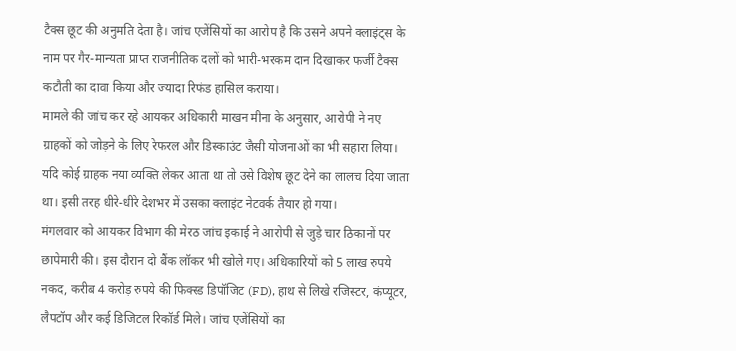टैक्स छूट की अनुमति देता है। जांच एजेंसियों का आरोप है कि उसने अपने क्लाइंट्स के नाम पर गैर-मान्यता प्राप्त राजनीतिक दलों को भारी-भरकम दान दिखाकर फर्जी टैक्स कटौती का दावा किया और ज्यादा रिफंड हासिल कराया।
मामले की जांच कर रहे आयकर अधिकारी माखन मीना के अनुसार, आरोपी ने नए ग्राहकों को जोड़ने के लिए रेफरल और डिस्काउंट जैसी योजनाओं का भी सहारा लिया। यदि कोई ग्राहक नया व्यक्ति लेकर आता था तो उसे विशेष छूट देने का लालच दिया जाता था। इसी तरह धीरे-धीरे देशभर में उसका क्लाइंट नेटवर्क तैयार हो गया।
मंगलवार को आयकर विभाग की मेरठ जांच इकाई ने आरोपी से जुड़े चार ठिकानों पर छापेमारी की। इस दौरान दो बैंक लॉकर भी खोले गए। अधिकारियों को 5 लाख रुपये नकद, करीब 4 करोड़ रुपये की फिक्स्ड डिपॉजिट (FD), हाथ से लिखे रजिस्टर, कंप्यूटर, लैपटॉप और कई डिजिटल रिकॉर्ड मिले। जांच एजेंसियों का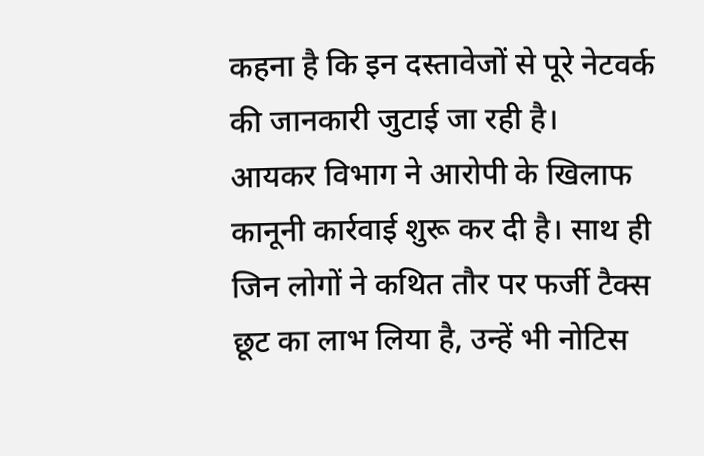कहना है कि इन दस्तावेजों से पूरे नेटवर्क की जानकारी जुटाई जा रही है।
आयकर विभाग ने आरोपी के खिलाफ कानूनी कार्रवाई शुरू कर दी है। साथ ही जिन लोगों ने कथित तौर पर फर्जी टैक्स छूट का लाभ लिया है, उन्हें भी नोटिस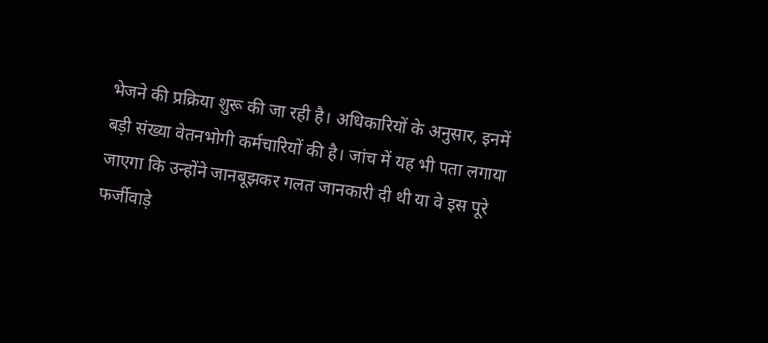भेजने की प्रक्रिया शुरू की जा रही है। अधिकारियों के अनुसार, इनमें बड़ी संख्या वेतनभोगी कर्मचारियों की है। जांच में यह भी पता लगाया जाएगा कि उन्होंने जानबूझकर गलत जानकारी दी थी या वे इस पूरे फर्जीवाड़े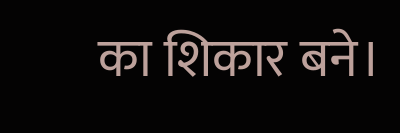का शिकार बने।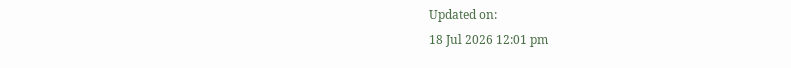Updated on:
18 Jul 2026 12:01 pm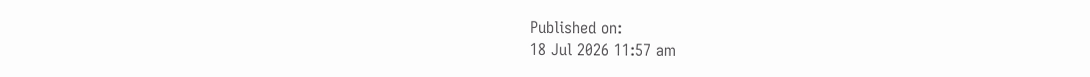Published on:
18 Jul 2026 11:57 am